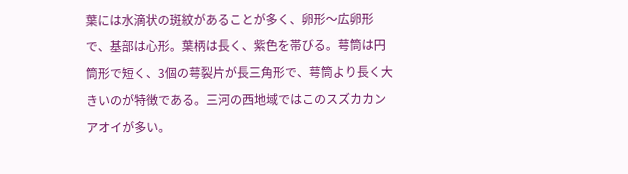葉には水滴状の斑紋があることが多く、卵形〜広卵形で、基部は心形。葉柄は長く、紫色を帯びる。萼筒は円筒形で短く、3個の萼裂片が長三角形で、萼筒より長く大きいのが特徴である。三河の西地域ではこのスズカカンアオイが多い。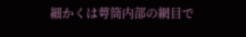細かくは萼筒内部の網目で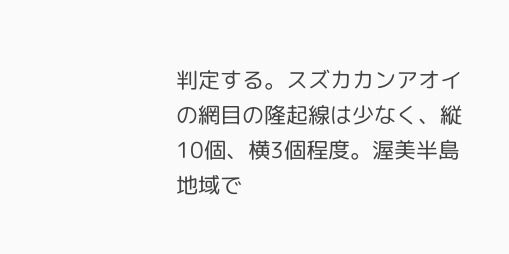判定する。スズカカンアオイの網目の隆起線は少なく、縦10個、横3個程度。渥美半島地域で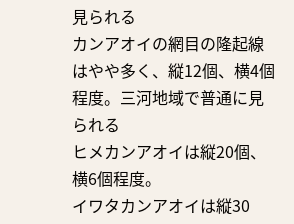見られる
カンアオイの網目の隆起線はやや多く、縦12個、横4個程度。三河地域で普通に見られる
ヒメカンアオイは縦20個、横6個程度。
イワタカンアオイは縦30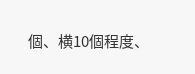個、横10個程度、